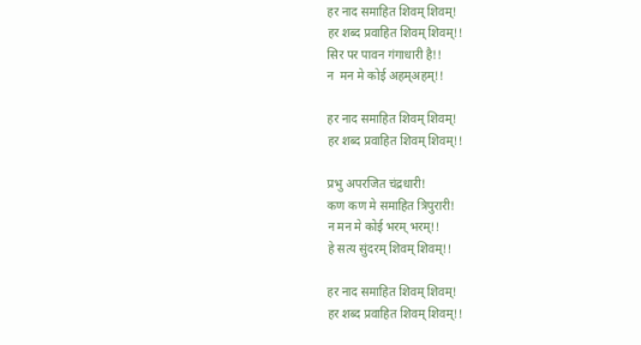हर नाद समाहित शिवम् शिवम्!
हर शब्द प्रवाहित शिवम् शिवम्!!
सिर पर पावन गंगाधारी है!!
न  मन मे कोई अहम्अहम्!!

हर नाद समाहित शिवम् शिवम्!
हर शब्द प्रवाहित शिवम् शिवम्!!

प्रभु अपरजित चंद्रधारी!
कण कण मे समाहित त्रिपुरारी!
न मन मे कोई भरम् भरम्!!
हे सत्य सुंदरम् शिवम् शिवम्!!

हर नाद समाहित शिवम् शिवम्!
हर शब्द प्रवाहित शिवम् शिवम्!!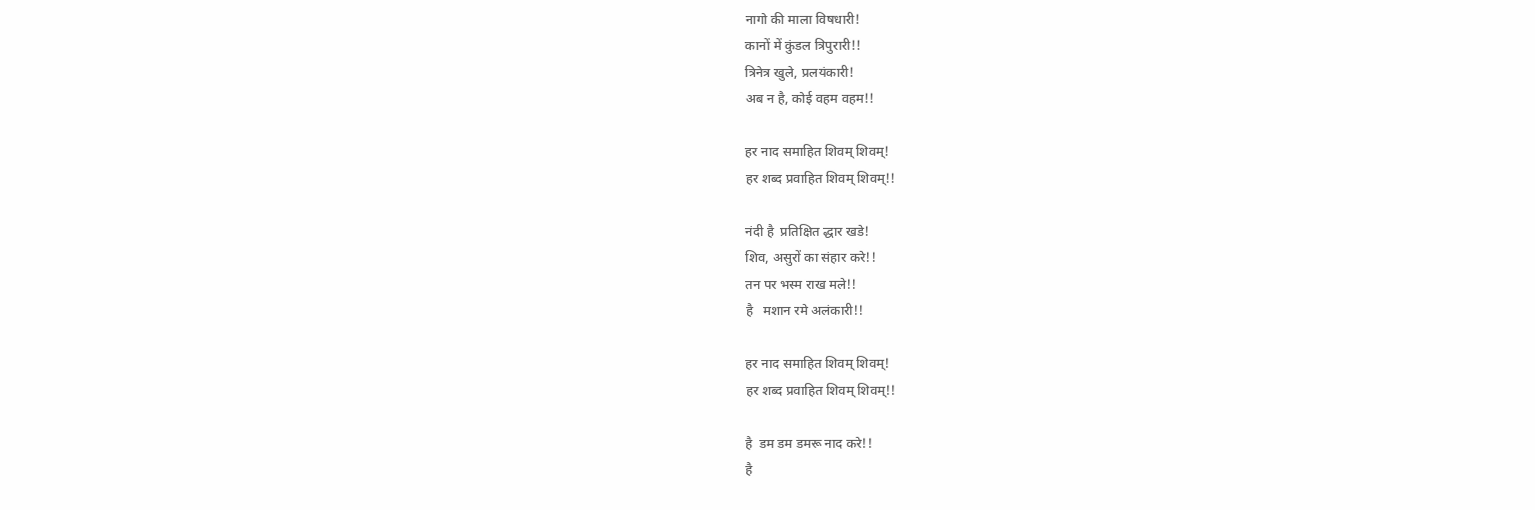नागो की माला विषधारी!
कानों में कुंडल त्रिपुरारी!!
त्रिनेत्र खुले, प्रलयंकारी!
अब न है, कोई वहम वहम!!

हर नाद समाहित शिवम् शिवम्!
हर शब्द प्रवाहित शिवम् शिवम्!!

नंदी है  प्रतिक्षित द्धार खडे!
शिव, असुरों का संहार करे!!
तन पर भस्म राख मले!!
है   मशान रमे अलंकारी!!

हर नाद समाहित शिवम् शिवम्!
हर शब्द प्रवाहित शिवम् शिवम्!!

है  डम डम डमरू नाद करे!!
है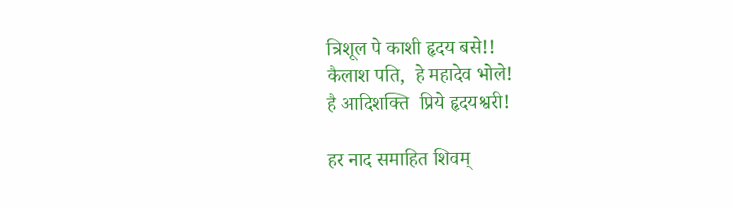त्रिशूल पे काशी हृदय बसे!!
कैलाश पति,  हे महादेव भोले!
है आदिशक्ति  प्रिये हृदयश्वरी!

हर नाद समाहित शिवम्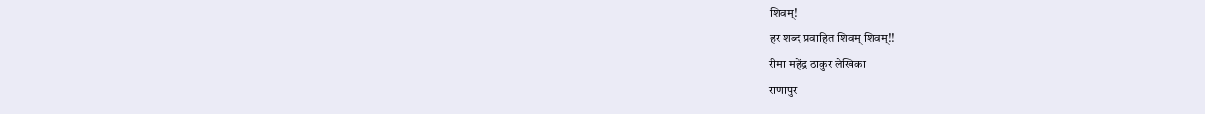शिवम्!
हर शब्द प्रवाहित शिवम् शिवम्!!
रीमा महेंद्र ठाकुर लेखिका
राणापुर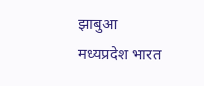झाबुआ मध्यप्रदेश भारत